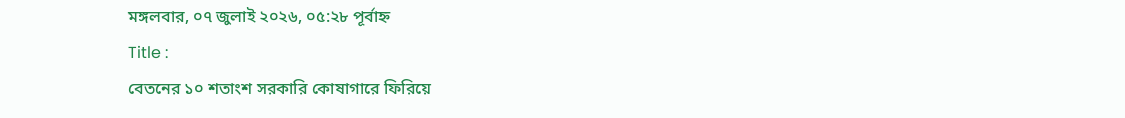মঙ্গলবার, ০৭ জুলাই ২০২৬, ০৫:২৮ পূর্বাহ্ন
Title :
বেতনের ১০ শতাংশ সরকারি কোষাগারে ফিরিয়ে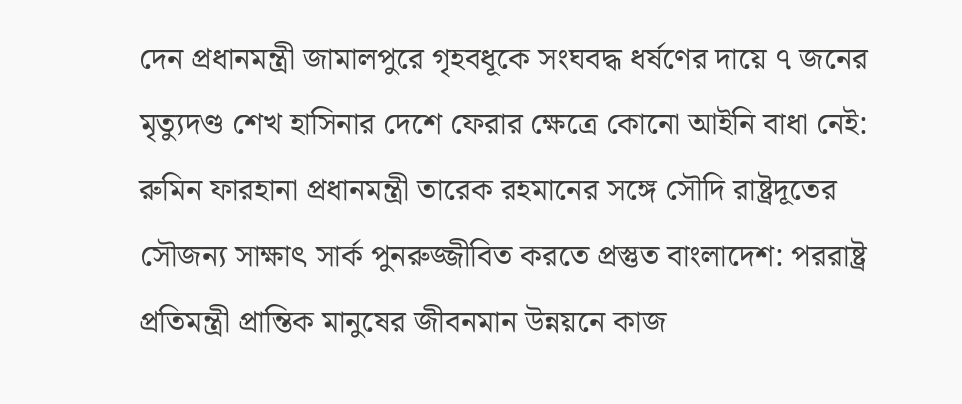দেন প্রধানমন্ত্রী জামালপুরে গৃহবধূকে সংঘবদ্ধ ধর্ষণের দায়ে ৭ জনের মৃত্যুদণ্ড শেখ হাসিনার দেশে ফেরার ক্ষেত্রে কোনো আইনি বাধা নেই: রুমিন ফারহানা প্রধানমন্ত্রী তারেক রহমানের সঙ্গে সৌদি রাষ্ট্রদূতের সৌজন্য সাক্ষাৎ সার্ক পুনরুজ্জীবিত করতে প্রস্তুত বাংলাদেশ: পররাষ্ট্র প্রতিমন্ত্রী প্রান্তিক মানুষের জীবনমান উন্নয়নে কাজ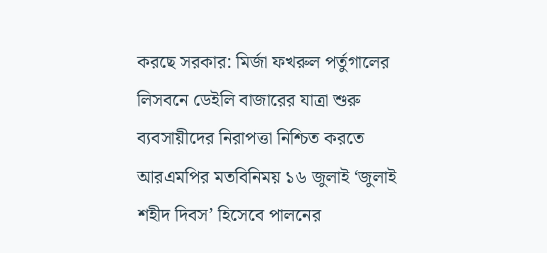করছে সরকার: মির্জা ফখরুল পর্তুগালের লিসবনে ডেইলি বাজারের যাত্রা শুরু ব্যবসায়ীদের নিরাপত্তা নিশ্চিত করতে আরএমপির মতবিনিময় ১৬ জুলাই ‘জুলাই শহীদ দিবস’ হিসেবে পালনের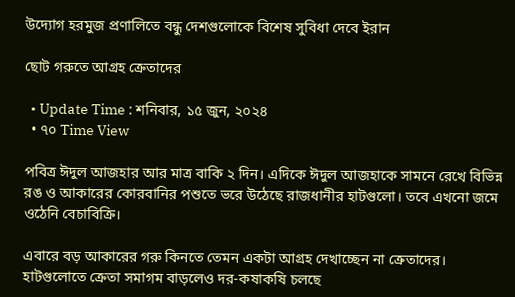উদ্যোগ হরমুজ প্রণালিতে বন্ধু দেশগুলোকে বিশেষ সুবিধা দেবে ইরান

ছোট গরুতে আগ্রহ ক্রেতাদের

  • Update Time : শনিবার, ১৫ জুন, ২০২৪
  • ৭০ Time View

পবিত্র ঈদুল আজহার আর মাত্র বাকি ২ দিন। এদিকে ঈদুল আজহাকে সামনে রেখে বিভিন্ন রঙ ও আকারের কোরবানির পশুতে ভরে উঠেছে রাজধানীর হাটগুলো। তবে এখনো জমে ওঠেনি বেচাবিক্রি।

এবারে বড় আকারের গরু কিনতে তেমন একটা আগ্রহ দেখাচ্ছেন না ক্রেতাদের। হাটগুলোতে ক্রেতা সমাগম বাড়লেও দর-কষাকষি চলছে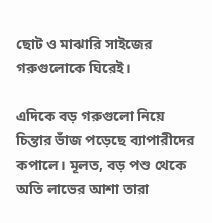ছোট ও মাঝারি সাইজের গরুগুলোকে ঘিরেই।

এদিকে বড় গরুগুলো নিয়ে চিন্তার ভাঁজ পড়েছে ব্যাপারীদের কপালে। মূলত, বড় পশু থেকে অতি লাভের আশা তারা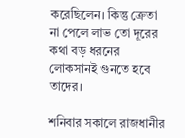করেছিলেন। কিন্তু ক্রেতা না পেলে লাভ তো দূরের কথা বড় ধরনের লোকসানই গুনতে হবে তাদের।

শনিবার সকালে রাজধানীর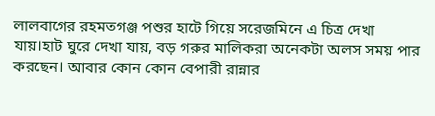লালবাগের রহমতগঞ্জ পশুর হাটে গিয়ে সরেজমিনে এ চিত্র দেখা যায়।হাট ঘুরে দেখা যায়, বড় গরুর মালিকরা অনেকটা অলস সময় পার করছেন। আবার কোন কোন বেপারী রান্নার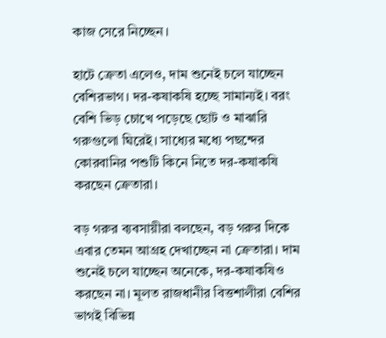কাজ সেরে নিচ্ছেন।

হাটে ক্রেতা এলেও, দাম শুনেই চলে যাচ্ছেন বেশিরভাগ। দর-কষাকষি হচ্ছে সামান্যই। বরং বেশি ভিড় চোখে পড়েছে ছোট ও মাঝারি গরুগুলো ঘিরেই। সাধ্যের মধ্যে পছন্দের কোরবানির পশুটি কিনে নিতে দর-কষাকষি করছেন ক্রেতারা।

বড় গরুর ব্যবসায়ীরা বলছেন, বড় গরুর দিকে এবার তেমন আগ্রহ দেখাচ্ছেন না ক্রেতারা। দাম শুনেই চলে যাচ্ছেন অনেকে, দর-কষাকষিও করছেন না। মূলত রাজধানীর বিত্তশালীরা বেশির ভাগই বিভিন্ন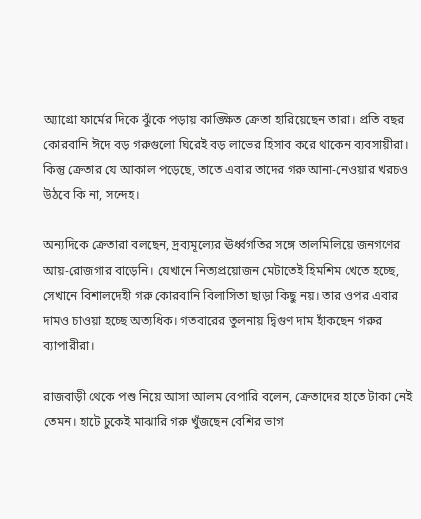অ্যাগ্রো ফার্মের দিকে ঝুঁকে পড়ায় কাঙ্ক্ষিত ক্রেতা হারিয়েছেন তারা। প্রতি বছর কোরবানি ঈদে বড় গরুগুলো ঘিরেই বড় লাভের হিসাব করে থাকেন ব্যবসায়ীরা। কিন্তু ক্রেতার যে আকাল পড়েছে, তাতে এবার তাদের গরু আনা-নেওয়ার খরচও উঠবে কি না, সন্দেহ।

অন্যদিকে ক্রেতারা বলছেন, দ্রব্যমূল্যের ঊর্ধ্বগতির সঙ্গে তালমিলিয়ে জনগণের আয়-রোজগার বাড়েনি। যেখানে নিত্যপ্রয়োজন মেটাতেই হিমশিম খেতে হচ্ছে, সেখানে বিশালদেহী গরু কোরবানি বিলাসিতা ছাড়া কিছু নয়। তার ওপর এবার দামও চাওয়া হচ্ছে অত্যধিক। গতবারের তুলনায় দ্বিগুণ দাম হাঁকছেন গরুর ব্যাপারীরা।

রাজবাড়ী থেকে পশু নিয়ে আসা আলম বেপারি বলেন, ক্রেতাদের হাতে টাকা নেই তেমন। হাটে ঢুকেই মাঝারি গরু খুঁজছেন বেশির ভাগ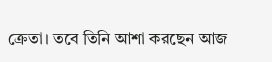ক্রেতা। তবে তিনি আশা করছেন আজ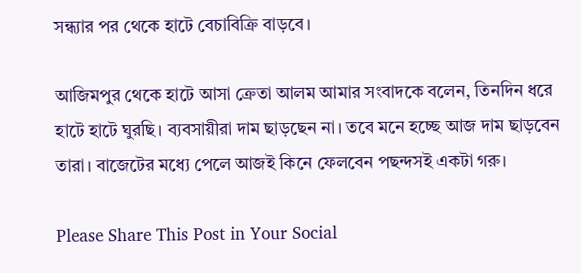সন্ধ্যার পর থেকে হাটে বেচাবিক্রি বাড়বে।

আজিমপুর থেকে হাটে আসা ক্রেতা আলম আমার সংবাদকে বলেন, তিনদিন ধরে হাটে হাটে ঘুরছি। ব্যবসায়ীরা দাম ছাড়ছেন না। তবে মনে হচ্ছে আজ দাম ছাড়বেন তারা। বাজেটের মধ্যে পেলে আজই কিনে ফেলবেন পছন্দসই একটা গরু।

Please Share This Post in Your Social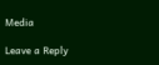Media

Leave a Reply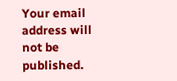Your email address will not be published.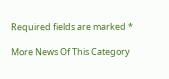Required fields are marked *

More News Of This Category